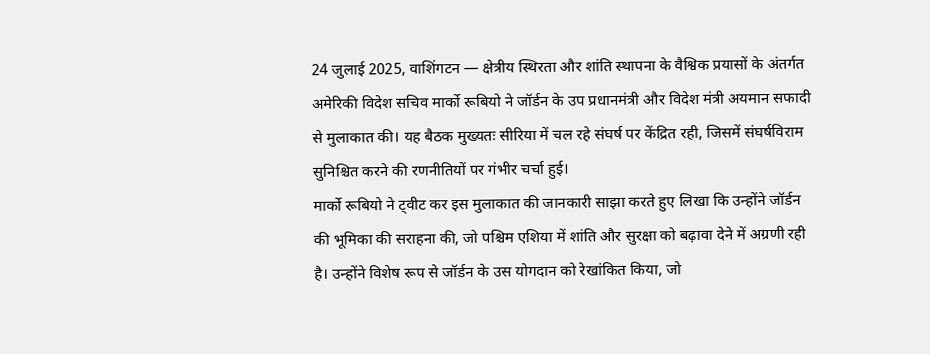24 जुलाई 2025, वाशिंगटन — क्षेत्रीय स्थिरता और शांति स्थापना के वैश्विक प्रयासों के अंतर्गत अमेरिकी विदेश सचिव मार्को रूबियो ने जॉर्डन के उप प्रधानमंत्री और विदेश मंत्री अयमान सफादी से मुलाकात की। यह बैठक मुख्यतः सीरिया में चल रहे संघर्ष पर केंद्रित रही, जिसमें संघर्षविराम सुनिश्चित करने की रणनीतियों पर गंभीर चर्चा हुई।
मार्को रूबियो ने ट्वीट कर इस मुलाकात की जानकारी साझा करते हुए लिखा कि उन्होंने जॉर्डन की भूमिका की सराहना की, जो पश्चिम एशिया में शांति और सुरक्षा को बढ़ावा देने में अग्रणी रही है। उन्होंने विशेष रूप से जॉर्डन के उस योगदान को रेखांकित किया, जो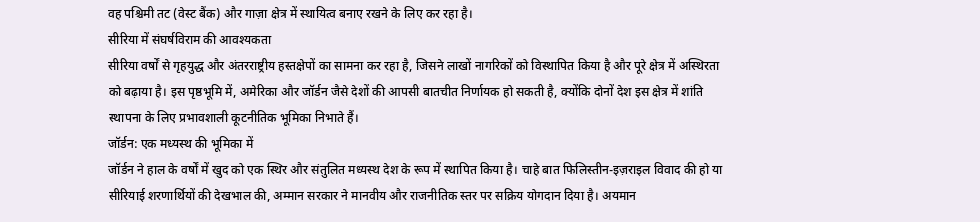वह पश्चिमी तट (वेस्ट बैंक) और गाज़ा क्षेत्र में स्थायित्व बनाए रखने के लिए कर रहा है।
सीरिया में संघर्षविराम की आवश्यकता
सीरिया वर्षों से गृहयुद्ध और अंतरराष्ट्रीय हस्तक्षेपों का सामना कर रहा है, जिसने लाखों नागरिकों को विस्थापित किया है और पूरे क्षेत्र में अस्थिरता को बढ़ाया है। इस पृष्ठभूमि में, अमेरिका और जॉर्डन जैसे देशों की आपसी बातचीत निर्णायक हो सकती है, क्योंकि दोनों देश इस क्षेत्र में शांति स्थापना के लिए प्रभावशाली कूटनीतिक भूमिका निभाते हैं।
जॉर्डन: एक मध्यस्थ की भूमिका में
जॉर्डन ने हाल के वर्षों में खुद को एक स्थिर और संतुलित मध्यस्थ देश के रूप में स्थापित किया है। चाहे बात फिलिस्तीन-इज़राइल विवाद की हो या सीरियाई शरणार्थियों की देखभाल की, अम्मान सरकार ने मानवीय और राजनीतिक स्तर पर सक्रिय योगदान दिया है। अयमान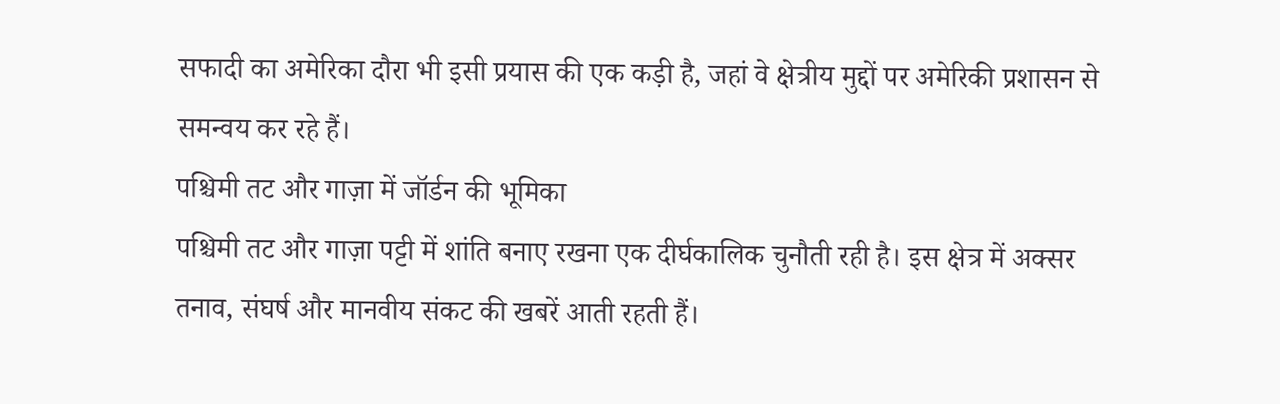सफादी का अमेरिका दौरा भी इसी प्रयास की एक कड़ी है, जहां वे क्षेत्रीय मुद्दों पर अमेरिकी प्रशासन से समन्वय कर रहे हैं।
पश्चिमी तट और गाज़ा में जॉर्डन की भूमिका
पश्चिमी तट और गाज़ा पट्टी में शांति बनाए रखना एक दीर्घकालिक चुनौती रही है। इस क्षेत्र में अक्सर तनाव, संघर्ष और मानवीय संकट की खबरें आती रहती हैं।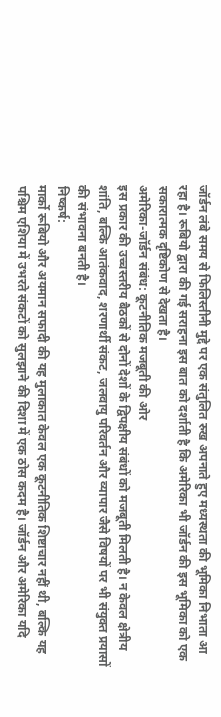जॉर्डन लंबे समय से फिलिस्तीनी मुद्दे पर एक संतुलित रुख अपनाते हुए मध्यस्थता की भूमिका निभाता आ रहा है। रूबियो द्वारा की गई सराहना इस बात को दर्शाती है कि अमेरिका भी जॉर्डन की इस भूमिका को एक सकारात्मक दृष्टिकोण से देखता है।
अमेरिका-जॉर्डन संबंध: कूटनीतिक मजबूती की ओर
इस प्रकार की उच्चस्तरीय बैठकों से दोनों देशों के द्विपक्षीय संबंधों को मजबूती मिलती है। न केवल क्षेत्रीय शांति, बल्कि आतंकवाद, शरणार्थी संकट, जलवायु परिवर्तन और व्यापार जैसे विषयों पर भी संयुक्त प्रयासों की संभावना बनती है।
निष्कर्ष:
मार्को रूबियो और अयमान सफादी की यह मुलाकात केवल एक कूटनीतिक शिष्टाचार नहीं थी, बल्कि यह पश्चिम एशिया में उभरते संकटों को सुलझाने की दिशा में एक ठोस कदम है। जॉर्डन और अमेरिका यदि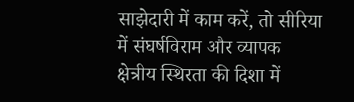साझेदारी में काम करें, तो सीरिया में संघर्षविराम और व्यापक क्षेत्रीय स्थिरता की दिशा में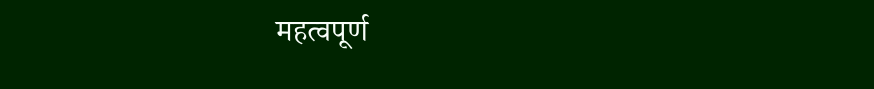महत्वपूर्ण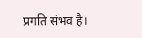प्रगति संभव है।